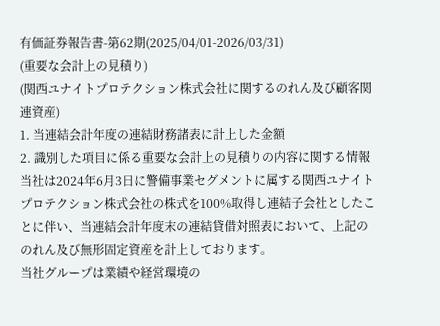有価証券報告書-第62期(2025/04/01-2026/03/31)
(重要な会計上の見積り)
(関西ユナイトプロテクション株式会社に関するのれん及び顧客関連資産)
1. 当連結会計年度の連結財務諸表に計上した金額
2. 識別した項目に係る重要な会計上の見積りの内容に関する情報
当社は2024年6月3日に警備事業セグメントに属する関西ユナイトプロテクション株式会社の株式を100%取得し連結子会社としたことに伴い、当連結会計年度末の連結貸借対照表において、上記ののれん及び無形固定資産を計上しております。
当社グループは業績や経営環境の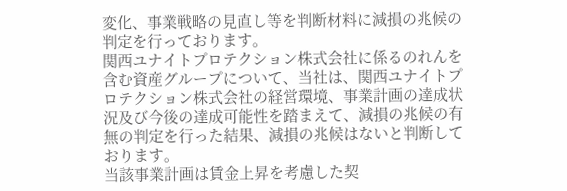変化、事業戦略の見直し等を判断材料に減損の兆候の判定を行っております。
関西ユナイトプロテクション株式会社に係るのれんを含む資産グループについて、当社は、関西ユナイトプロテクション株式会社の経営環境、事業計画の達成状況及び今後の達成可能性を踏まえて、減損の兆候の有無の判定を行った結果、減損の兆候はないと判断しております。
当該事業計画は賃金上昇を考慮した契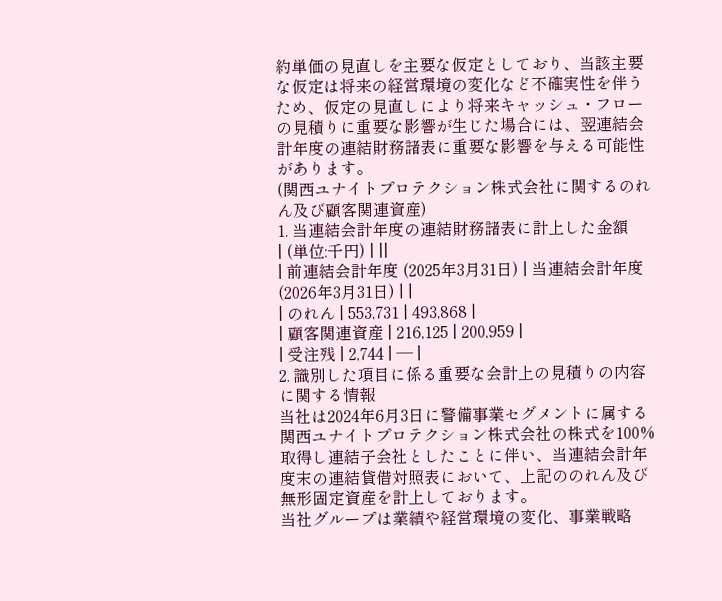約単価の見直しを主要な仮定としており、当該主要な仮定は将来の経営環境の変化など不確実性を伴うため、仮定の見直しにより将来キャッシュ・フローの見積りに重要な影響が生じた場合には、翌連結会計年度の連結財務諸表に重要な影響を与える可能性があります。
(関西ユナイトプロテクション株式会社に関するのれん及び顧客関連資産)
1. 当連結会計年度の連結財務諸表に計上した金額
| (単位:千円) | ||
| 前連結会計年度 (2025年3月31日) | 当連結会計年度 (2026年3月31日) | |
| のれん | 553,731 | 493,868 |
| 顧客関連資産 | 216,125 | 200,959 |
| 受注残 | 2,744 | ― |
2. 識別した項目に係る重要な会計上の見積りの内容に関する情報
当社は2024年6月3日に警備事業セグメントに属する関西ユナイトプロテクション株式会社の株式を100%取得し連結子会社としたことに伴い、当連結会計年度末の連結貸借対照表において、上記ののれん及び無形固定資産を計上しております。
当社グループは業績や経営環境の変化、事業戦略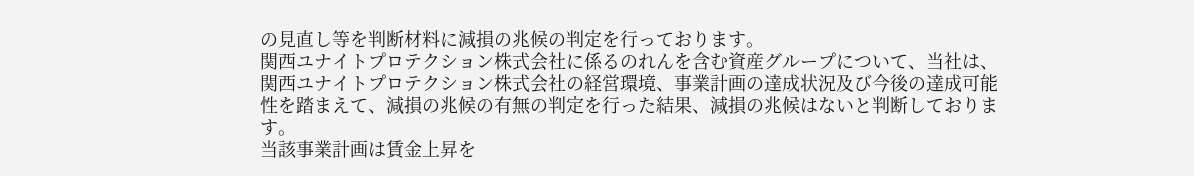の見直し等を判断材料に減損の兆候の判定を行っております。
関西ユナイトプロテクション株式会社に係るのれんを含む資産グループについて、当社は、関西ユナイトプロテクション株式会社の経営環境、事業計画の達成状況及び今後の達成可能性を踏まえて、減損の兆候の有無の判定を行った結果、減損の兆候はないと判断しております。
当該事業計画は賃金上昇を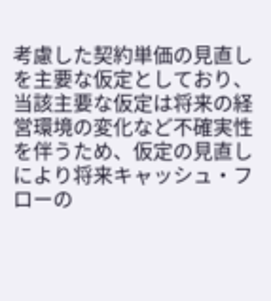考慮した契約単価の見直しを主要な仮定としており、当該主要な仮定は将来の経営環境の変化など不確実性を伴うため、仮定の見直しにより将来キャッシュ・フローの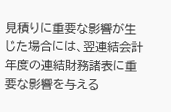見積りに重要な影響が生じた場合には、翌連結会計年度の連結財務諸表に重要な影響を与える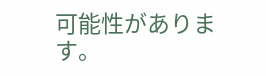可能性があります。